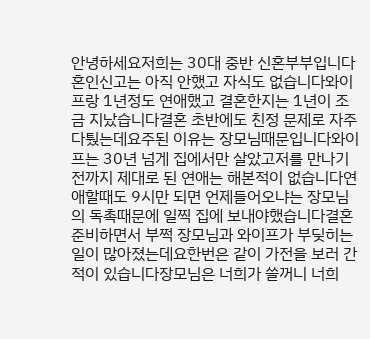안녕하세요저희는 30대 중반 신혼부부입니다혼인신고는 아직 안했고 자식도 없습니다와이프랑 1년정도 연애했고 결혼한지는 1년이 조금 지났습니다결혼 초반에도 친정 문제로 자주 다퉜는데요주된 이유는 장모님때문입니다와이프는 30년 넘게 집에서만 살았고저를 만나기 전까지 제대로 된 연애는 해본적이 없습니다연애할때도 9시만 되면 언제들어오냐는 장모님의 독촉때문에 일찍 집에 보내야했습니다결혼 준비하면서 부쩍 장모님과 와이프가 부딪히는 일이 많아졌는데요한번은 같이 가전을 보러 간적이 있습니다장모님은 너희가 쓸꺼니 너희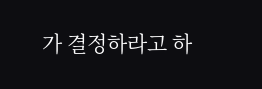가 결정하라고 하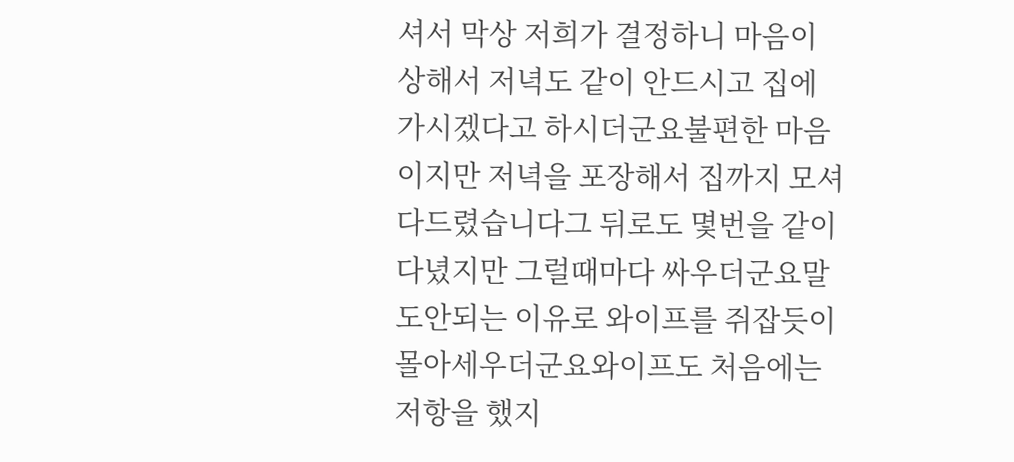셔서 막상 저희가 결정하니 마음이 상해서 저녁도 같이 안드시고 집에 가시겠다고 하시더군요불편한 마음이지만 저녁을 포장해서 집까지 모셔다드렸습니다그 뒤로도 몇번을 같이 다녔지만 그럴때마다 싸우더군요말도안되는 이유로 와이프를 쥐잡듯이 몰아세우더군요와이프도 처음에는 저항을 했지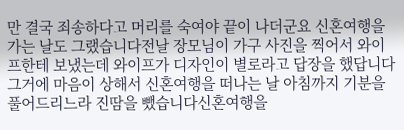만 결국 죄송하다고 머리를 숙여야 끝이 나더군요 신혼여행을 가는 날도 그랬습니다전날 장모님이 가구 사진을 찍어서 와이프한테 보냈는데 와이프가 디자인이 별로라고 답장을 했답니다그거에 마음이 상해서 신혼여행을 떠나는 날 아침까지 기분을 풀어드리느라 진땀을 뺐습니다신혼여행을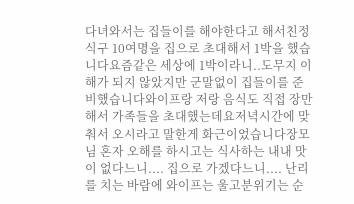다녀와서는 집들이를 해야한다고 해서친정식구 10여명을 집으로 초대해서 1박을 했습니다요즘같은 세상에 1박이라니..도무지 이해가 되지 않았지만 군말없이 집들이를 준비했습니다와이프랑 저랑 음식도 직접 장만해서 가족들을 초대했는데요저녁시간에 맞춰서 오시라고 말한게 화근이었습니다장모님 혼자 오해를 하시고는 식사하는 내내 맛이 없다느니.... 집으로 가겠다느니.... 난리를 치는 바람에 와이프는 울고분위기는 순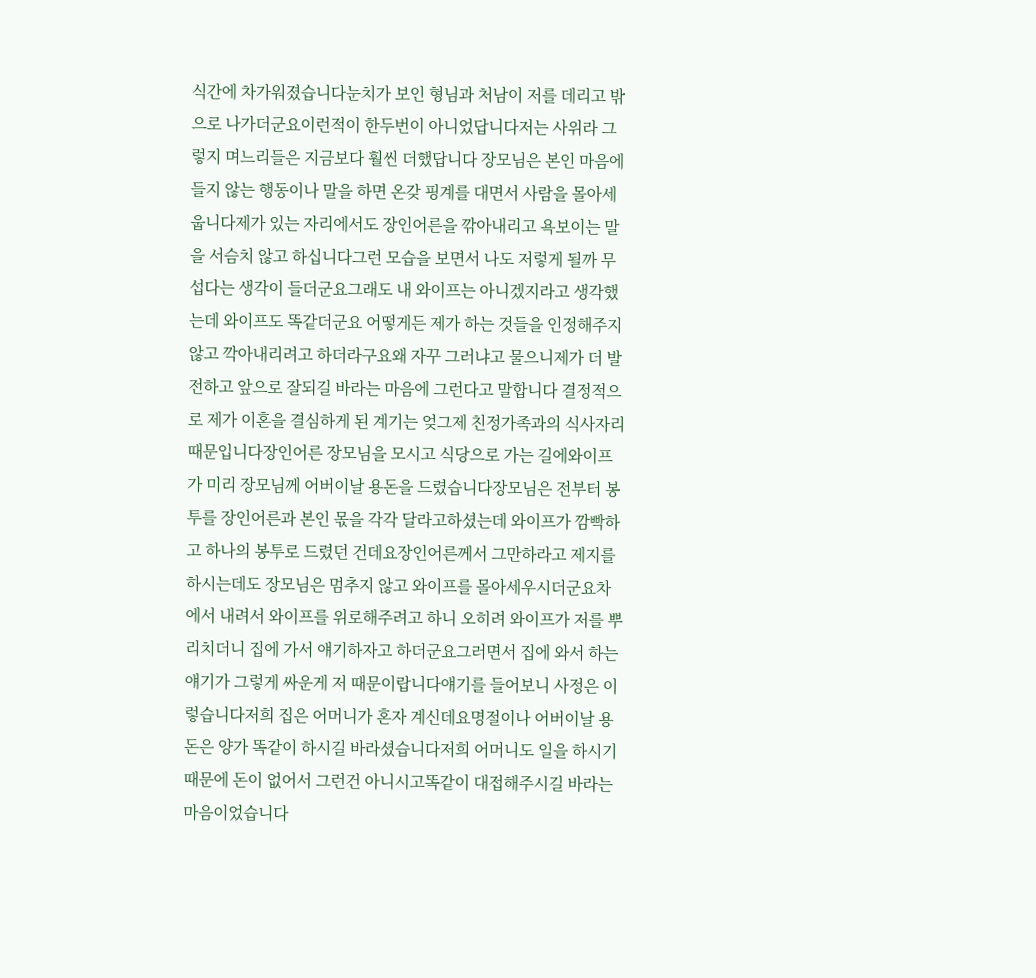식간에 차가워졌습니다눈치가 보인 형님과 처남이 저를 데리고 밖으로 나가더군요이런적이 한두번이 아니었답니다저는 사위라 그렇지 며느리들은 지금보다 훨씬 더했답니다 장모님은 본인 마음에 들지 않는 행동이나 말을 하면 온갖 핑계를 대면서 사람을 몰아세웁니다제가 있는 자리에서도 장인어른을 깎아내리고 욕보이는 말을 서슴치 않고 하십니다그런 모습을 보면서 나도 저렇게 될까 무섭다는 생각이 들더군요그래도 내 와이프는 아니겠지라고 생각했는데 와이프도 똑같더군요 어떻게든 제가 하는 것들을 인정해주지 않고 깍아내리려고 하더라구요왜 자꾸 그러냐고 물으니제가 더 발전하고 앞으로 잘되길 바라는 마음에 그런다고 말합니다 결정적으로 제가 이혼을 결심하게 된 계기는 엊그제 친정가족과의 식사자리때문입니다장인어른 장모님을 모시고 식당으로 가는 길에와이프가 미리 장모님께 어버이날 용돈을 드렸습니다장모님은 전부터 봉투를 장인어른과 본인 몫을 각각 달라고하셨는데 와이프가 깜빡하고 하나의 봉투로 드렸던 건데요장인어른께서 그만하라고 제지를 하시는데도 장모님은 멈추지 않고 와이프를 몰아세우시더군요차에서 내려서 와이프를 위로해주려고 하니 오히려 와이프가 저를 뿌리치더니 집에 가서 얘기하자고 하더군요그러면서 집에 와서 하는 얘기가 그렇게 싸운게 저 때문이랍니다얘기를 들어보니 사정은 이렇습니다저희 집은 어머니가 혼자 계신데요명절이나 어버이날 용돈은 양가 똑같이 하시길 바라셨습니다저희 어머니도 일을 하시기 때문에 돈이 없어서 그런건 아니시고똑같이 대접해주시길 바라는 마음이었습니다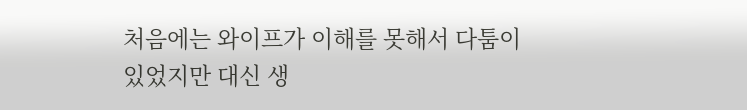처음에는 와이프가 이해를 못해서 다툼이 있었지만 대신 생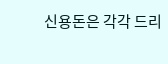신용돈은 각각 드리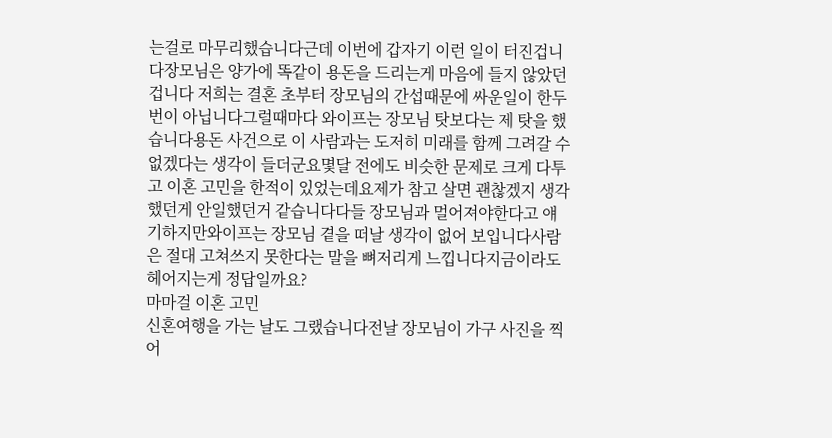는걸로 마무리했습니다근데 이번에 갑자기 이런 일이 터진겁니다장모님은 양가에 똑같이 용돈을 드리는게 마음에 들지 않았던겁니다 저희는 결혼 초부터 장모님의 간섭때문에 싸운일이 한두번이 아닙니다그럴때마다 와이프는 장모님 탓보다는 제 탓을 했습니다용돈 사건으로 이 사람과는 도저히 미래를 함께 그려갈 수 없겠다는 생각이 들더군요몇달 전에도 비슷한 문제로 크게 다투고 이혼 고민을 한적이 있었는데요제가 참고 살면 괜찮겠지 생각했던게 안일했던거 같습니다다들 장모님과 멀어져야한다고 얘기하지만와이프는 장모님 곁을 떠날 생각이 없어 보입니다사람은 절대 고쳐쓰지 못한다는 말을 뼈저리게 느낍니다지금이라도 헤어지는게 정답일까요?
마마걸 이혼 고민
신혼여행을 가는 날도 그랬습니다전날 장모님이 가구 사진을 찍어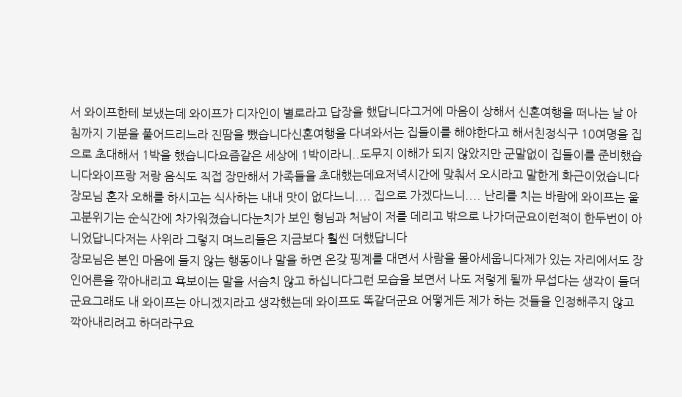서 와이프한테 보냈는데 와이프가 디자인이 별로라고 답장을 했답니다그거에 마음이 상해서 신혼여행을 떠나는 날 아침까지 기분을 풀어드리느라 진땀을 뺐습니다신혼여행을 다녀와서는 집들이를 해야한다고 해서친정식구 10여명을 집으로 초대해서 1박을 했습니다요즘같은 세상에 1박이라니..도무지 이해가 되지 않았지만 군말없이 집들이를 준비했습니다와이프랑 저랑 음식도 직접 장만해서 가족들을 초대했는데요저녁시간에 맞춰서 오시라고 말한게 화근이었습니다장모님 혼자 오해를 하시고는 식사하는 내내 맛이 없다느니.... 집으로 가겠다느니.... 난리를 치는 바람에 와이프는 울고분위기는 순식간에 차가워졌습니다눈치가 보인 형님과 처남이 저를 데리고 밖으로 나가더군요이런적이 한두번이 아니었답니다저는 사위라 그렇지 며느리들은 지금보다 훨씬 더했답니다
장모님은 본인 마음에 들지 않는 행동이나 말을 하면 온갖 핑계를 대면서 사람을 몰아세웁니다제가 있는 자리에서도 장인어른을 깎아내리고 욕보이는 말을 서슴치 않고 하십니다그런 모습을 보면서 나도 저렇게 될까 무섭다는 생각이 들더군요그래도 내 와이프는 아니겠지라고 생각했는데 와이프도 똑같더군요 어떻게든 제가 하는 것들을 인정해주지 않고 깍아내리려고 하더라구요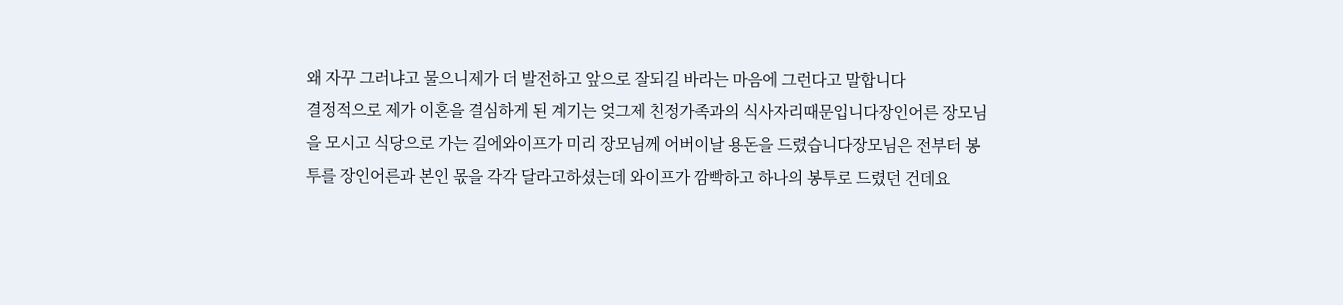왜 자꾸 그러냐고 물으니제가 더 발전하고 앞으로 잘되길 바라는 마음에 그런다고 말합니다
결정적으로 제가 이혼을 결심하게 된 계기는 엊그제 친정가족과의 식사자리때문입니다장인어른 장모님을 모시고 식당으로 가는 길에와이프가 미리 장모님께 어버이날 용돈을 드렸습니다장모님은 전부터 봉투를 장인어른과 본인 몫을 각각 달라고하셨는데 와이프가 깜빡하고 하나의 봉투로 드렸던 건데요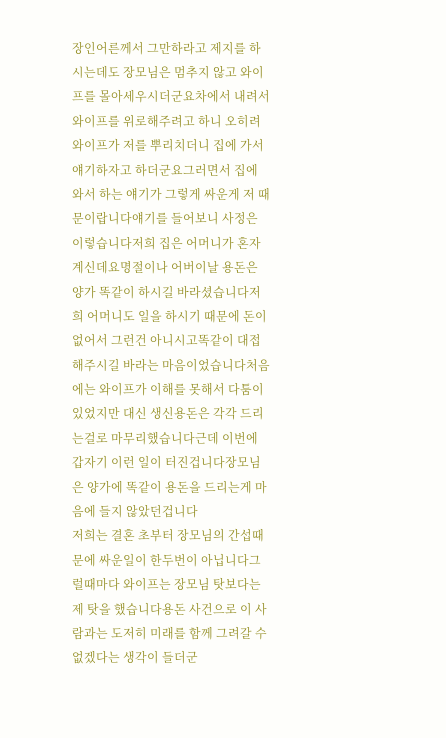장인어른께서 그만하라고 제지를 하시는데도 장모님은 멈추지 않고 와이프를 몰아세우시더군요차에서 내려서 와이프를 위로해주려고 하니 오히려 와이프가 저를 뿌리치더니 집에 가서 얘기하자고 하더군요그러면서 집에 와서 하는 얘기가 그렇게 싸운게 저 때문이랍니다얘기를 들어보니 사정은 이렇습니다저희 집은 어머니가 혼자 계신데요명절이나 어버이날 용돈은 양가 똑같이 하시길 바라셨습니다저희 어머니도 일을 하시기 때문에 돈이 없어서 그런건 아니시고똑같이 대접해주시길 바라는 마음이었습니다처음에는 와이프가 이해를 못해서 다툼이 있었지만 대신 생신용돈은 각각 드리는걸로 마무리했습니다근데 이번에 갑자기 이런 일이 터진겁니다장모님은 양가에 똑같이 용돈을 드리는게 마음에 들지 않았던겁니다
저희는 결혼 초부터 장모님의 간섭때문에 싸운일이 한두번이 아닙니다그럴때마다 와이프는 장모님 탓보다는 제 탓을 했습니다용돈 사건으로 이 사람과는 도저히 미래를 함께 그려갈 수 없겠다는 생각이 들더군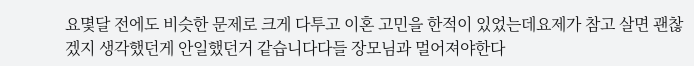요몇달 전에도 비슷한 문제로 크게 다투고 이혼 고민을 한적이 있었는데요제가 참고 살면 괜찮겠지 생각했던게 안일했던거 같습니다다들 장모님과 멀어져야한다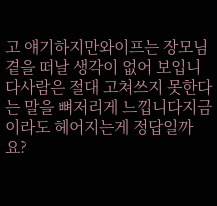고 얘기하지만와이프는 장모님 곁을 떠날 생각이 없어 보입니다사람은 절대 고쳐쓰지 못한다는 말을 뼈저리게 느낍니다지금이라도 헤어지는게 정답일까요?